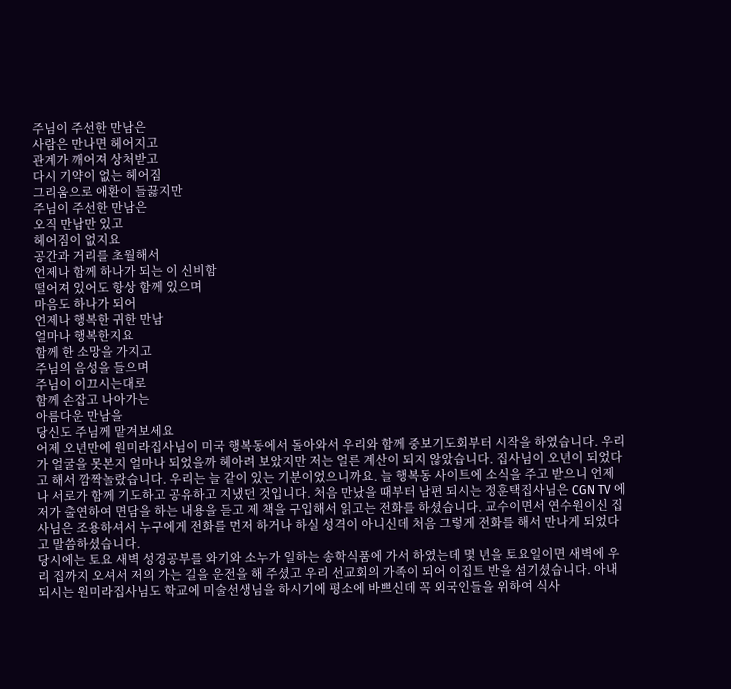주님이 주선한 만남은
사람은 만나면 헤어지고
관계가 깨어져 상처받고
다시 기약이 없는 헤어짐
그리움으로 애환이 들끓지만
주님이 주선한 만남은
오직 만남만 있고
헤어짐이 없지요
공간과 거리를 초월해서
언제나 함께 하나가 되는 이 신비함
떨어져 있어도 항상 함께 있으며
마음도 하나가 되어
언제나 행복한 귀한 만남
얼마나 행복한지요
함께 한 소망을 가지고
주님의 음성을 들으며
주님이 이끄시는대로
함께 손잡고 나아가는
아름다운 만남을
당신도 주님께 맡겨보세요
어제 오년만에 원미라집사님이 미국 행복동에서 돌아와서 우리와 함께 중보기도회부터 시작을 하였습니다. 우리가 얼굴을 못본지 얼마나 되었을까 헤아려 보았지만 저는 얼른 계산이 되지 않았습니다. 집사님이 오년이 되었다고 해서 깜짝놀랐습니다. 우리는 늘 같이 있는 기분이었으니까요. 늘 행복동 사이트에 소식을 주고 받으니 언제나 서로가 함께 기도하고 공유하고 지냈던 것입니다. 처음 만났을 때부터 남편 되시는 정훈택집사님은 CGN TV 에 저가 출연하여 면담을 하는 내용을 듣고 제 책을 구입해서 읽고는 전화를 하셨습니다. 교수이면서 연수원이신 집사님은 조용하셔서 누구에게 전화를 먼저 하거나 하실 성격이 아니신데 처음 그렇게 전화를 해서 만나게 되었다고 말씀하셨습니다.
당시에는 토요 새벽 성경공부를 와기와 소누가 일하는 송학식품에 가서 하였는데 몇 년을 토요일이면 새벽에 우리 집까지 오셔서 저의 가는 길을 운전을 해 주셨고 우리 선교회의 가족이 되어 이집트 반을 섬기셨습니다. 아내 되시는 원미라집사님도 학교에 미술선생님을 하시기에 평소에 바쁘신데 꼭 외국인들을 위하여 식사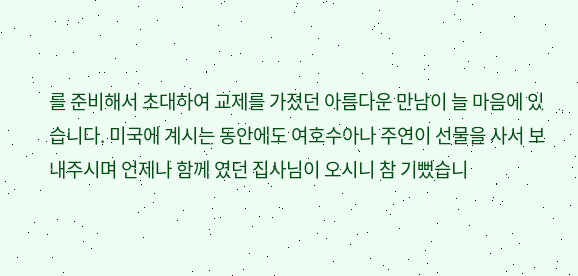를 준비해서 초대하여 교제를 가졌던 아름다운 만남이 늘 마음에 있습니다. 미국에 계시는 동안에도 여호수아나 주연이 선물을 사서 보내주시며 언제나 함께 였던 집사님이 오시니 참 기뻤습니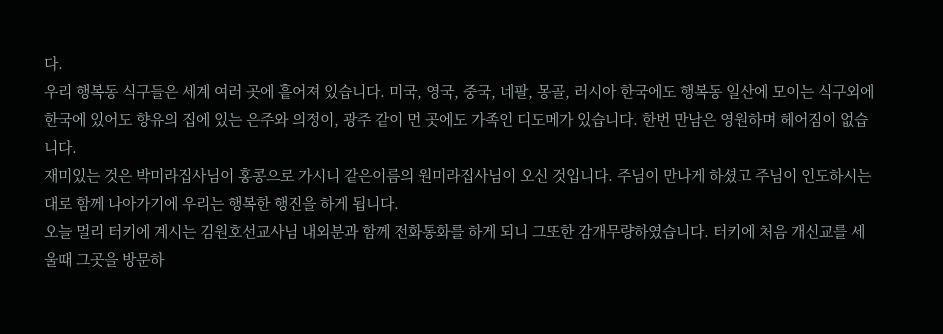다.
우리 행복동 식구들은 세계 여러 곳에 흩어져 있습니다. 미국, 영국, 중국, 네팔, 몽골, 러시아 한국에도 행복동 일산에 모이는 식구외에 한국에 있어도 향유의 집에 있는 은주와 의정이, 광주 같이 먼 곳에도 가족인 디도메가 있습니다. 한번 만남은 영원하며 헤어짐이 없습니다.
재미있는 것은 박미라집사님이 홍콩으로 가시니 같은이름의 원미라집사님이 오신 것입니다. 주님이 만나게 하셨고 주님이 인도하시는대로 함께 나아가기에 우리는 행복한 행진을 하게 됩니다.
오늘 멀리 터키에 계시는 김원호선교사님 내외분과 함께 전화통화를 하게 되니 그또한 감개무량하였습니다. 터키에 처음 개신교를 세울때 그곳을 방문하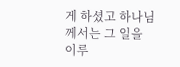게 하셨고 하나님께서는 그 일을 이루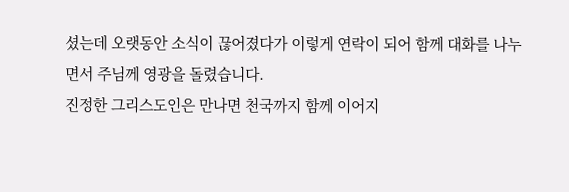셨는데 오랫동안 소식이 끊어졌다가 이렇게 연락이 되어 함께 대화를 나누면서 주님께 영광을 돌렸습니다.
진정한 그리스도인은 만나면 천국까지 함께 이어지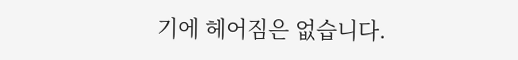기에 헤어짐은 없습니다.